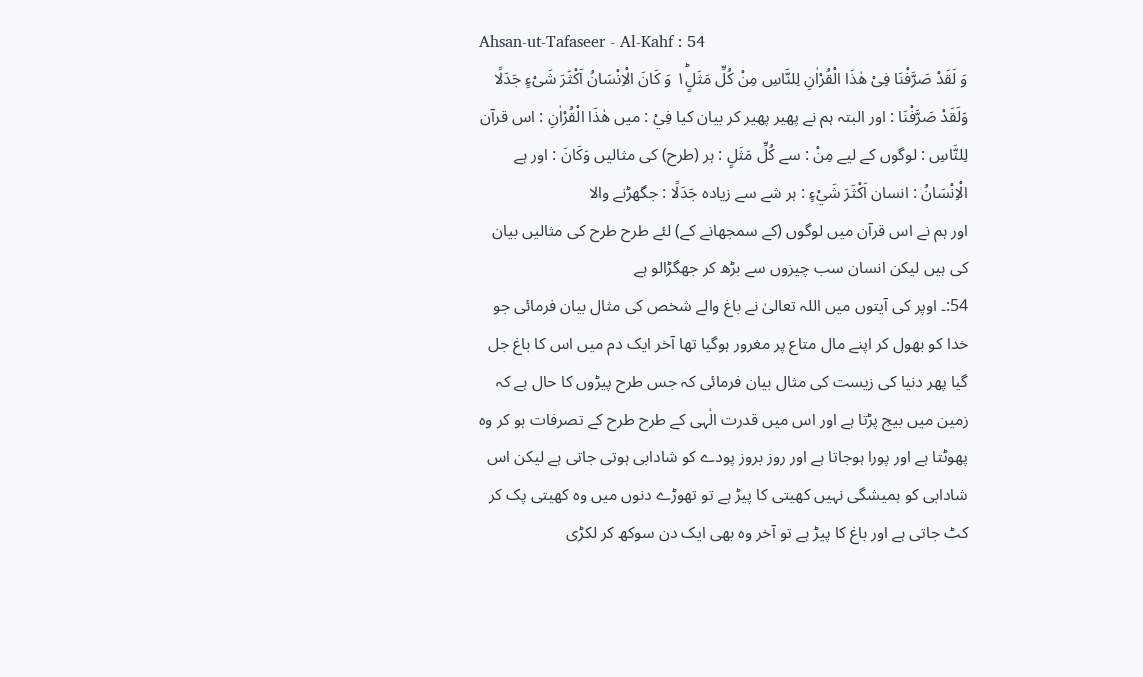Ahsan-ut-Tafaseer - Al-Kahf : 54
وَ لَقَدْ صَرَّفْنَا فِیْ هٰذَا الْقُرْاٰنِ لِلنَّاسِ مِنْ كُلِّ مَثَلٍ١ؕ وَ كَانَ الْاِنْسَانُ اَكْثَرَ شَیْءٍ جَدَلًا
وَلَقَدْ صَرَّفْنَا : اور البتہ ہم نے پھیر پھیر کر بیان کیا فِيْ : میں هٰذَا الْقُرْاٰنِ : اس قرآن لِلنَّاسِ : لوگوں کے لیے مِنْ : سے كُلِّ مَثَلٍ : ہر (طرح) کی مثالیں وَكَانَ : اور ہے الْاِنْسَانُ : انسان اَكْثَرَ شَيْءٍ : ہر شے سے زیادہ جَدَلًا : جگھڑنے والا
اور ہم نے اس قرآن میں لوگوں (کے سمجھانے کے) لئے طرح طرح کی مثالیں بیان کی ہیں لیکن انسان سب چیزوں سے بڑھ کر جھگڑالو ہے
54:۔ اوپر کی آیتوں میں اللہ تعالیٰ نے باغ والے شخص کی مثال بیان فرمائی جو خدا کو بھول کر اپنے مال متاع پر مغرور ہوگیا تھا آخر ایک دم میں اس کا باغ جل گیا پھر دنیا کی زیست کی مثال بیان فرمائی کہ جس طرح پیڑوں کا حال ہے کہ زمین میں بیج پڑتا ہے اور اس میں قدرت الٰہی کے طرح طرح کے تصرفات ہو کر وہ پھوٹتا ہے اور پورا ہوجاتا ہے اور روز بروز پودے کو شادابی ہوتی جاتی ہے لیکن اس شادابی کو ہمیشگی نہیں کھیتی کا پیڑ ہے تو تھوڑے دنوں میں وہ کھیتی پک کر کٹ جاتی ہے اور باغ کا پیڑ ہے تو آخر وہ بھی ایک دن سوکھ کر لکڑی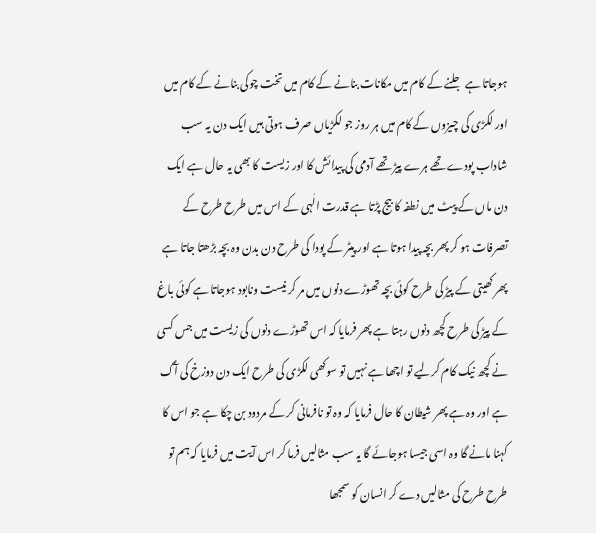ہوجاتا ہے جلنے کے کام میں مکانات بنانے کے کام میں تخت چوکی بنانے کے کام میں اور لکڑی کی چیزوں کے کام میں ہر روز جو لکڑیاں صرف ہوتی ہیں ایک دن یہ سب شاداب پودے تھے ہرے پیڑ تھے آدمی کی پیدائش کا اور زیست کا بھی یہ حال ہے ایک دن ماں کے پیٹ میں نطفہ کا بیج پڑتا ہے قدرت الٰہی کے اس میں طرح طرح کے تصرفات ہو کر پھر بچہ پیدا ہوتا ہے اور پیٹر کے پودا کی طرح دن بدن وہ بچہ بڑھتا جاتا ہے پھر کھیتی کے پیڑ کی طرح کوئی بچہ تھوڑے دنوں میں مر کر نیست ونابود ہوجاتا ہے کوئی باغ کے پیڑ کی طرح کچھ دنوں رہتا ہے پھر فرمایا کہ اس تھوڑے دنوں کی زیست میں جس کسی نے کچھ نیک کام کرلیے تو اچھا ہے نہیں تو سوکھی لکڑی کی طرح ایک دن دوزخ کی آگ ہے اور وہ ہے پھر شیطان کا حال فرمایا کہ وہ تو نافرمانی کر کے مردود بن چکا ہے جو اس کا کہنا مانے گا وہ اسی جیسا ہوجائے گا یہ سب مثالیں فرما کر اس آیت میں فرمایا کہ ہم تو طرح طرح کی مثالیں دے کر انسان کو سمجھا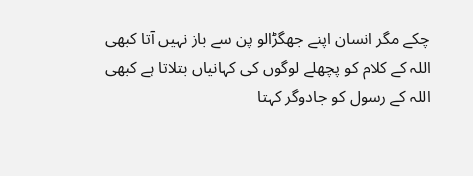چکے مگر انسان اپنے جھگڑالو پن سے باز نہیں آتا کبھی اللہ کے کلام کو پچھلے لوگوں کی کہانیاں بتلاتا ہے کبھی اللہ کے رسول کو جادوگر کہتا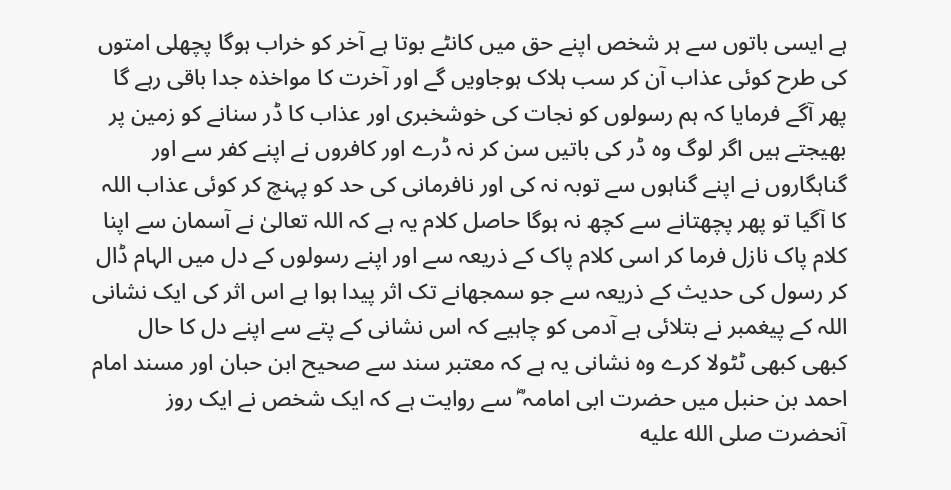ہے ایسی باتوں سے ہر شخص اپنے حق میں کانٹے بوتا ہے آخر کو خراب ہوگا پچھلی امتوں کی طرح کوئی عذاب آن کر سب ہلاک ہوجاویں گے اور آخرت کا مواخذہ جدا باقی رہے گا پھر آگے فرمایا کہ ہم رسولوں کو نجات کی خوشخبری اور عذاب کا ڈر سنانے کو زمین پر بھیجتے ہیں اگر لوگ وہ ڈر کی باتیں سن کر نہ ڈرے اور کافروں نے اپنے کفر سے اور گناہگاروں نے اپنے گناہوں سے توبہ نہ کی اور نافرمانی کی حد کو پہنچ کر کوئی عذاب اللہ کا آگیا تو پھر پچھتانے سے کچھ نہ ہوگا حاصل کلام یہ ہے کہ اللہ تعالیٰ نے آسمان سے اپنا کلام پاک نازل فرما کر اسی کلام پاک کے ذریعہ سے اور اپنے رسولوں کے دل میں الہام ڈال کر رسول کی حدیث کے ذریعہ سے جو سمجھانے تک اثر پیدا ہوا ہے اس اثر کی ایک نشانی اللہ کے پیغمبر نے بتلائی ہے آدمی کو چاہیے کہ اس نشانی کے پتے سے اپنے دل کا حال کبھی کبھی ٹٹولا کرے وہ نشانی یہ ہے کہ معتبر سند سے صحیح ابن حبان اور مسند امام احمد بن حنبل میں حضرت ابی امامہ ؓ سے روایت ہے کہ ایک شخص نے ایک روز آنحضرت صلى الله عليه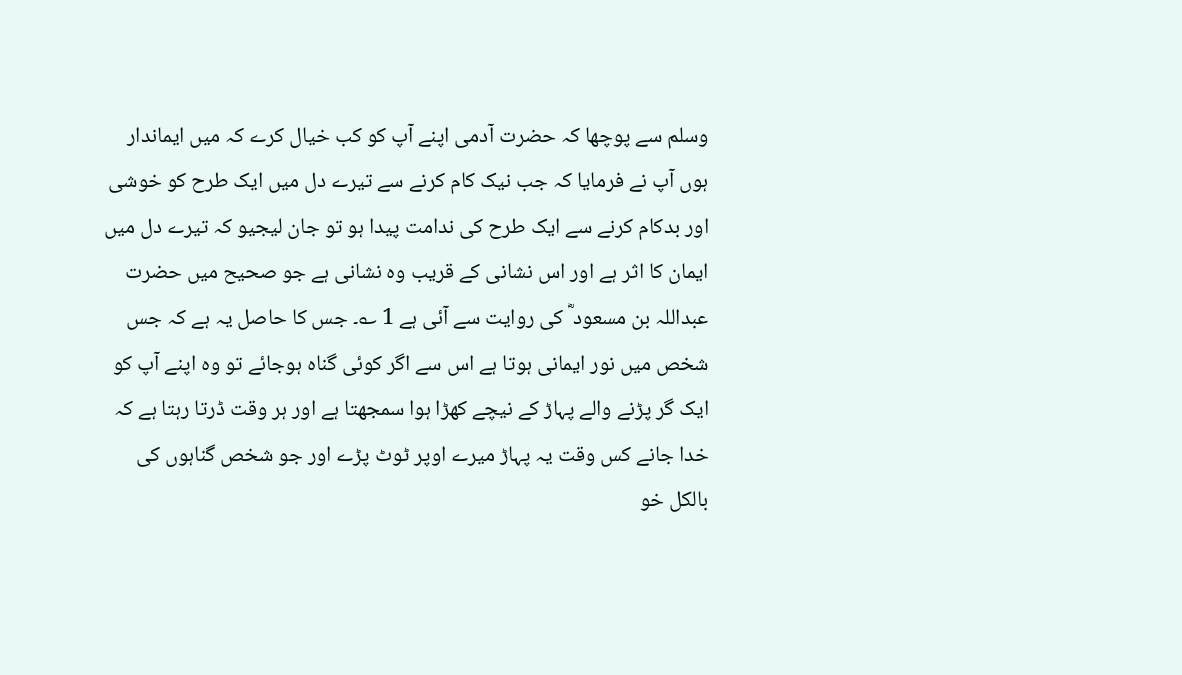وسلم سے پوچھا کہ حضرت آدمی اپنے آپ کو کب خیال کرے کہ میں ایماندار ہوں آپ نے فرمایا کہ جب نیک کام کرنے سے تیرے دل میں ایک طرح کو خوشی اور بدکام کرنے سے ایک طرح کی ندامت پیدا ہو تو جان لیجیو کہ تیرے دل میں ایمان کا اثر ہے اور اس نشانی کے قریب وہ نشانی ہے جو صحیح میں حضرت عبداللہ بن مسعود ؓ کی روایت سے آئی ہے 1 ؎۔ جس کا حاصل یہ ہے کہ جس شخص میں نور ایمانی ہوتا ہے اس سے اگر کوئی گناہ ہوجائے تو وہ اپنے آپ کو ایک گر پڑنے والے پہاڑ کے نیچے کھڑا ہوا سمجھتا ہے اور ہر وقت ڈرتا رہتا ہے کہ خدا جانے کس وقت یہ پہاڑ میرے اوپر ٹوٹ پڑے اور جو شخص گناہوں کی بالکل خو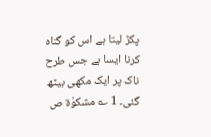پکڑ لیتا ہے اس کو گناہ کرنا ایسا ہے جس طرح ناک پر ایک مکھی بیٹھ گئی۔ 1 ؎ مشکوٰۃ ص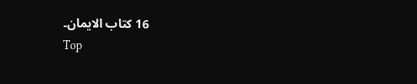16 کتاب الایمان۔
Top